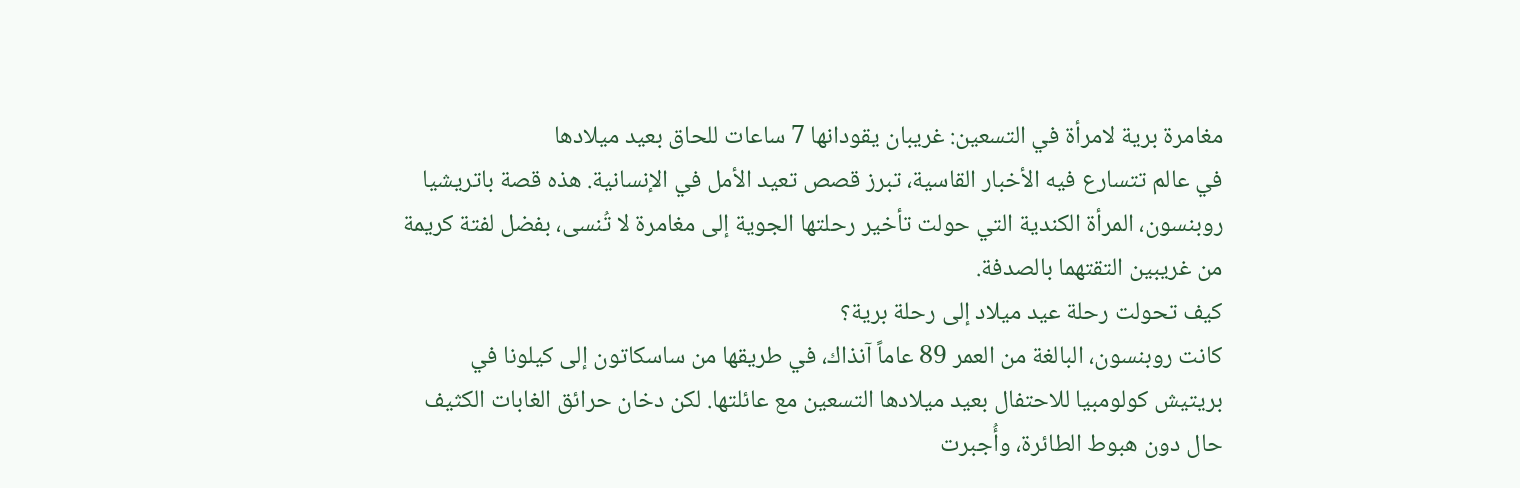مغامرة برية لامرأة في التسعين: غريبان يقودانها 7 ساعات للحاق بعيد ميلادها
في عالم تتسارع فيه الأخبار القاسية، تبرز قصص تعيد الأمل في الإنسانية. هذه قصة باتريشيا روبنسون، المرأة الكندية التي حولت تأخير رحلتها الجوية إلى مغامرة لا تُنسى، بفضل لفتة كريمة من غريبين التقتهما بالصدفة.
كيف تحولت رحلة عيد ميلاد إلى رحلة برية؟
كانت روبنسون، البالغة من العمر 89 عاماً آنذاك، في طريقها من ساسكاتون إلى كيلونا في بريتيش كولومبيا للاحتفال بعيد ميلادها التسعين مع عائلتها. لكن دخان حرائق الغابات الكثيف حال دون هبوط الطائرة، وأُجبرت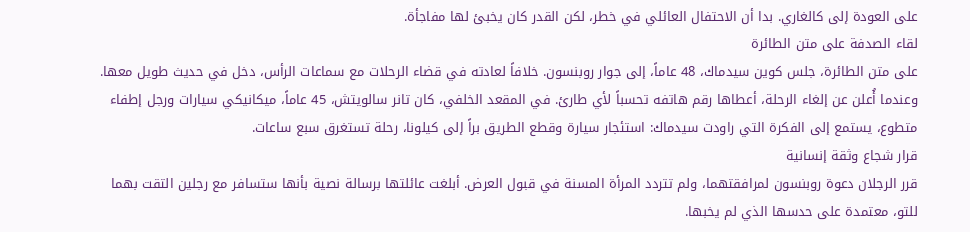على العودة إلى كالغاري. بدا أن الاحتفال العائلي في خطر، لكن القدر كان يخبئ لها مفاجأة.
لقاء الصدفة على متن الطائرة
على متن الطائرة، جلس كوين سيدماك، 48 عاماً، إلى جوار روبنسون. خلافاً لعادته في قضاء الرحلات مع سماعات الرأس، دخل في حديث طويل معها. وعندما أُعلن عن إلغاء الرحلة، أعطاها رقم هاتفه تحسباً لأي طارئ. في المقعد الخلفي، كان تانر سالويتش، 45 عاماً، ميكانيكي سيارات ورجل إطفاء متطوع، يستمع إلى الفكرة التي راودت سيدماك: استئجار سيارة وقطع الطريق براً إلى كيلونا، رحلة تستغرق سبع ساعات.
قرار شجاع وثقة إنسانية
قرر الرجلان دعوة روبنسون لمرافقتهما، ولم تتردد المرأة المسنة في قبول العرض. أبلغت عائلتها برسالة نصية بأنها ستسافر مع رجلين التقت بهما للتو، معتمدة على حدسها الذي لم يخبها.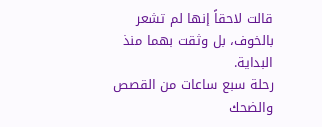قالت لاحقاً إنها لم تشعر بالخوف، بل وثقت بهما منذ البداية.
رحلة سبع ساعات من القصص والضحك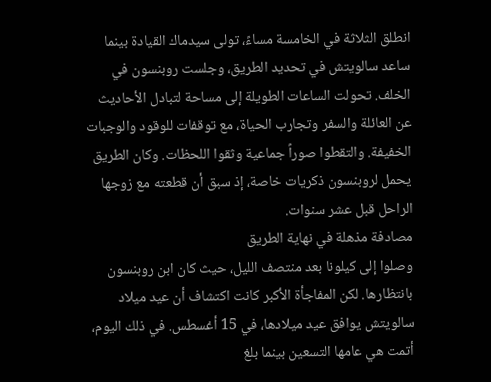انطلق الثلاثة في الخامسة مساءً، تولى سيدماك القيادة بينما ساعد سالويتش في تحديد الطريق، وجلست روبنسون في الخلف. تحولت الساعات الطويلة إلى مساحة لتبادل الأحاديث عن العائلة والسفر وتجارب الحياة، مع توقفات للوقود والوجبات الخفيفة. والتقطوا صوراً جماعية وثقوا اللحظات. وكان الطريق يحمل لروبنسون ذكريات خاصة، إذ سبق أن قطعته مع زوجها الراحل قبل عشر سنوات.
مصادفة مذهلة في نهاية الطريق
وصلوا إلى كيلونا بعد منتصف الليل، حيث كان ابن روبنسون بانتظارها. لكن المفاجأة الأكبر كانت اكتشاف أن عيد ميلاد سالويتش يوافق عيد ميلادها، في 15 أغسطس. في ذلك اليوم، أتمت هي عامها التسعين بينما بلغ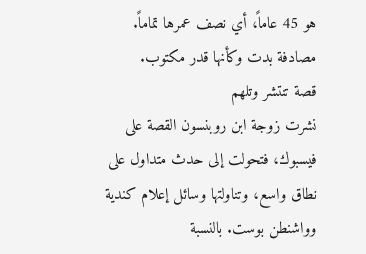هو 45 عاماً، أي نصف عمرها تماماً. مصادفة بدت وكأنها قدر مكتوب.
قصة تنتشر وتلهم
نشرت زوجة ابن روبنسون القصة على فيسبوك، فتحولت إلى حدث متداول على نطاق واسع، وتناولتها وسائل إعلام كندية وواشنطن بوست. بالنسبة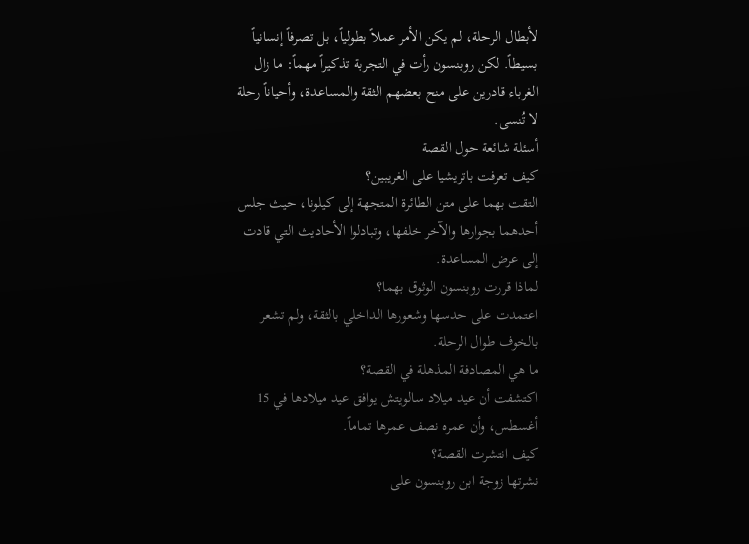لأبطال الرحلة، لم يكن الأمر عملاً بطولياً، بل تصرفاً إنسانياً بسيطاً. لكن روبنسون رأت في التجربة تذكيراً مهماً: ما زال الغرباء قادرين على منح بعضهم الثقة والمساعدة، وأحياناً رحلة لا تُنسى.
أسئلة شائعة حول القصة
كيف تعرفت باتريشيا على الغريبين؟
التقت بهما على متن الطائرة المتجهة إلى كيلونا، حيث جلس أحدهما بجوارها والآخر خلفها، وتبادلوا الأحاديث التي قادت إلى عرض المساعدة.
لماذا قررت روبنسون الوثوق بهما؟
اعتمدت على حدسها وشعورها الداخلي بالثقة، ولم تشعر بالخوف طوال الرحلة.
ما هي المصادفة المذهلة في القصة؟
اكتشفت أن عيد ميلاد سالويتش يوافق عيد ميلادها في 15 أغسطس، وأن عمره نصف عمرها تماماً.
كيف انتشرت القصة؟
نشرتها زوجة ابن روبنسون على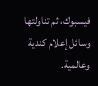فيسبوك، ثم تناولتها وسائل إعلام كندية وعالمية.